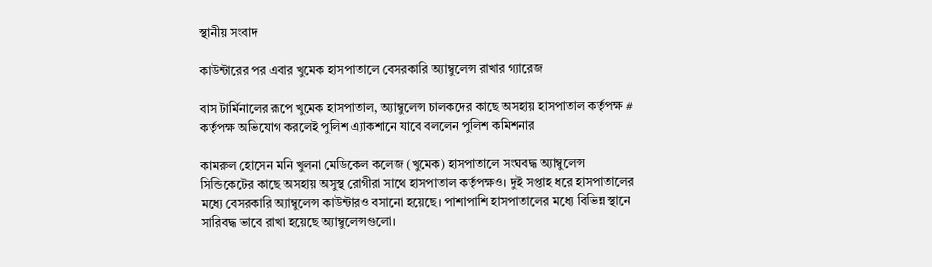স্থানীয় সংবাদ

কাউন্টারের পর এবার খুমেক হাসপাতালে বেসরকারি অ্যাম্বুলেন্স রাখার গ্যারেজ

বাস টার্মিনালের রূপে খুমেক হাসপাতাল, অ্যাম্বুলেন্স চালকদের কাছে অসহায় হাসপাতাল কর্তৃপক্ষ # কর্তৃপক্ষ অভিযোগ করলেই পুলিশ এ্যাকশানে যাবে বললেন পুলিশ কমিশনার

কামরুল হোসেন মনি খুলনা মেডিকেল কলেজ (খুমেক) হাসপাতালে সংঘবদ্ধ অ্যাম্বুলেন্স সিন্ডিকেটের কাছে অসহায় অসুস্থ রোগীরা সাথে হাসপাতাল কর্তৃপক্ষও। দুই সপ্তাহ ধরে হাসপাতালের মধ্যে বেসরকারি অ্যাম্বুলেন্স কাউন্টারও বসানো হয়েছে। পাশাপাশি হাসপাতালের মধ্যে বিভিন্ন স্থানে সারিবদ্ধ ভাবে রাখা হয়েছে অ্যাম্বুলেন্সগুলো।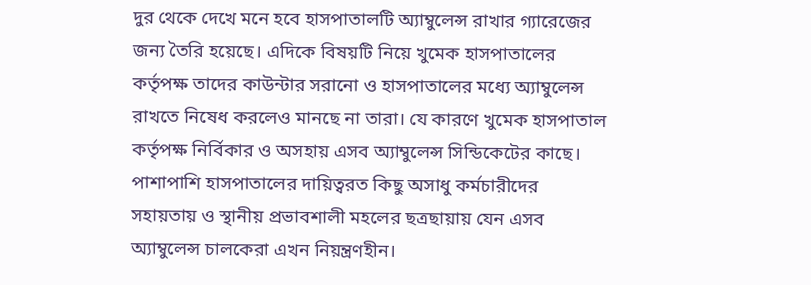দুর থেকে দেখে মনে হবে হাসপাতালটি অ্যাম্বুলেন্স রাখার গ্যারেজের জন্য তৈরি হয়েছে। এদিকে বিষয়টি নিয়ে খুমেক হাসপাতালের কর্তৃপক্ষ তাদের কাউন্টার সরানো ও হাসপাতালের মধ্যে অ্যাম্বুলেন্স রাখতে নিষেধ করলেও মানছে না তারা। যে কারণে খুমেক হাসপাতাল কর্তৃপক্ষ নির্বিকার ও অসহায় এসব অ্যাম্বুলেন্স সিন্ডিকেটের কাছে। পাশাপাশি হাসপাতালের দায়িত্বরত কিছু অসাধু কর্মচারীদের সহায়তায় ও স্থানীয় প্রভাবশালী মহলের ছত্রছায়ায় যেন এসব অ্যাম্বুলেন্স চালকেরা এখন নিয়ন্ত্রণহীন।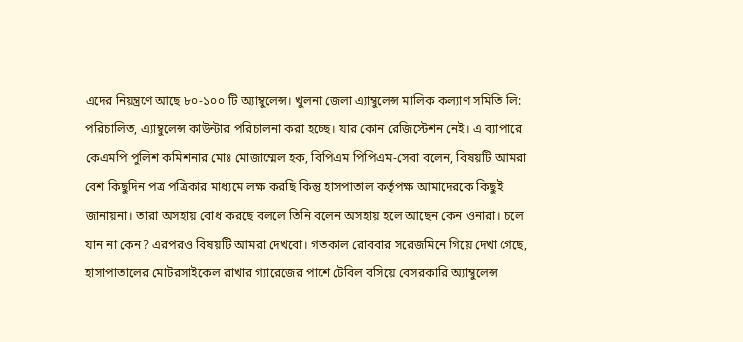এদের নিয়ন্ত্রণে আছে ৮০-১০০ টি অ্যাম্বুলেন্স। খুলনা জেলা এ্যাম্বুলেন্স মালিক কল্যাণ সমিতি লি: পরিচালিত, এ্যাম্বুলেন্স কাউন্টার পরিচালনা করা হচ্ছে। যার কোন রেজিস্টেশন নেই। এ ব্যাপারে কেএমপি পুলিশ কমিশনার মোঃ মোজাম্মেল হক, বিপিএম পিপিএম-সেবা বলেন, বিষয়টি আমরা বেশ কিছুদিন পত্র পত্রিকার মাধ্যমে লক্ষ করছি কিন্তু হাসপাতাল কর্তৃপক্ষ আমাদেরকে কিছুই জানায়না। তারা অসহায় বোধ করছে বললে তিনি বলেন অসহায় হলে আছেন কেন ওনারা। চলে যান না কেন? এরপরও বিষয়টি আমরা দেখবো। গতকাল রোববার সরেজমিনে গিয়ে দেখা গেছে, হাসাপাতালের মোটরসাইকেল রাখার গ্যারেজের পাশে টেবিল বসিয়ে বেসরকারি অ্যাম্বুলেন্স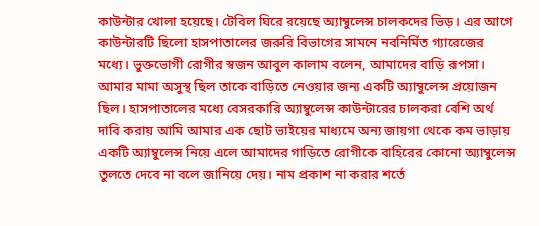কাউন্টার খোলা হয়েছে। টেবিল ঘিরে রয়েছে অ্যাম্বুলেন্স চালকদের ভিড়। এর আগে কাউন্টারটি ছিলো হাসপাতালের জরুরি বিভাগের সামনে নবনির্মিত গ্যারেজের মধ্যে। ভুক্তভোগী রোগীর স্বজন আবুল কালাম বলেন, আমাদের বাড়ি রূপসা। আমার মামা অসুস্থ ছিল তাকে বাড়িতে নেওয়ার জন্য একটি অ্যাম্বুলেন্স প্রয়োজন ছিল। হাসপাতালের মধ্যে বেসরকারি অ্যাম্বুলেন্স কাউন্টারের চালকরা বেশি অর্থ দাবি করায় আমি আমার এক ছোট ভাইয়ের মাধ্যমে অন্য জায়গা থেকে কম ভাড়ায় একটি অ্যাম্বুলেন্স নিয়ে এলে আমাদের গাড়িতে রোগীকে বাহিরের কোনো অ্যাম্বুলেন্স তুলতে দেবে না বলে জানিয়ে দেয়। নাম প্রকাশ না করার শর্তে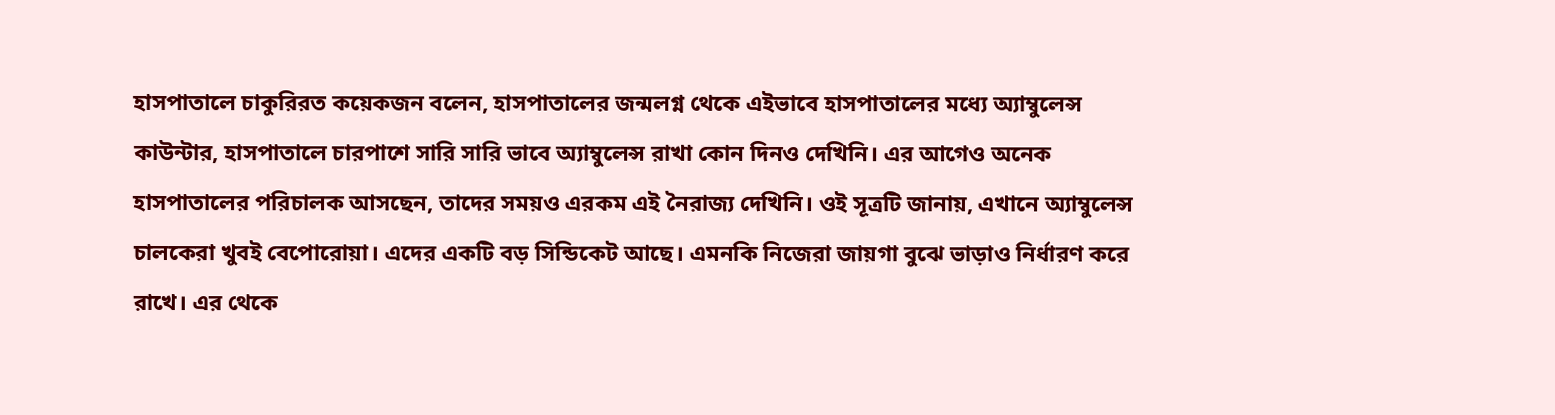হাসপাতালে চাকুরিরত কয়েকজন বলেন, হাসপাতালের জন্মলগ্ন থেকে এইভাবে হাসপাতালের মধ্যে অ্যাম্বুলেন্স কাউন্টার, হাসপাতালে চারপাশে সারি সারি ভাবে অ্যাম্বুলেন্স রাখা কোন দিনও দেখিনি। এর আগেও অনেক হাসপাতালের পরিচালক আসছেন, তাদের সময়ও এরকম এই নৈরাজ্য দেখিনি। ওই সূত্রটি জানায়, এখানে অ্যাম্বুলেন্স চালকেরা খুবই বেপোরোয়া। এদের একটি বড় সিন্ডিকেট আছে। এমনকি নিজেরা জায়গা বুঝে ভাড়াও নির্ধারণ করে রাখে। এর থেকে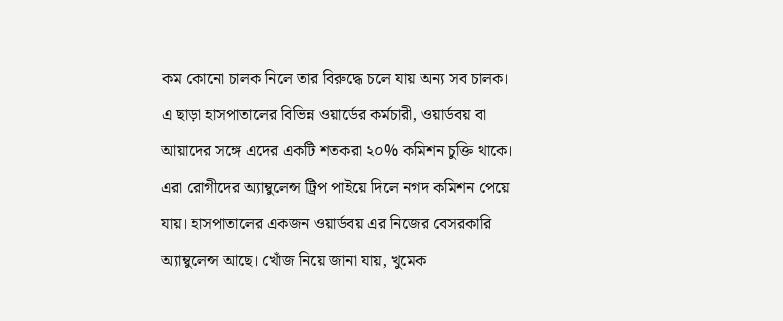কম কোনো চালক নিলে তার বিরুদ্ধে চলে যায় অন্য সব চালক। এ ছাড়া হাসপাতালের বিভিন্ন ওয়ার্ডের কর্মচারী, ওয়ার্ডবয় বা আয়াদের সঙ্গে এদের একটি শতকরা ২০% কমিশন চুক্তি থাকে। এরা রোগীদের অ্যাম্বুলেন্স ট্রিপ পাইয়ে দিলে নগদ কমিশন পেয়ে যায়। হাসপাতালের একজন ওয়ার্ডবয় এর নিজের বেসরকারি অ্যাম্বুলেন্স আছে। খোঁজ নিয়ে জানা যায়, খুমেক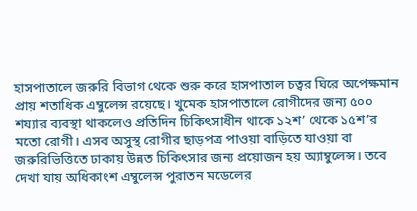হাসপাতালে জরুরি বিভাগ থেকে শুরু করে হাসপাতাল চত্বর ঘিরে অপেক্ষমান প্রায় শতাধিক এম্বুলেন্স রয়েছে। খুমেক হাসপাতালে রোগীদের জন্য ৫০০ শয্যার ব্যবস্থা থাকলেও প্রতিদিন চিকিৎসাধীন থাকে ১২শ’ থেকে ১৫শ’র মতো রোগী। এসব অসুস্থ রোগীর ছাড়পত্র পাওয়া বাড়িতে যাওয়া বা জরুরিভিত্তিতে ঢাকায় উন্নত চিকিৎসার জন্য প্রয়োজন হয় অ্যাম্বুলেন্স। তবে দেখা যায় অধিকাংশ এম্বুলেন্স পুরাতন মডেলের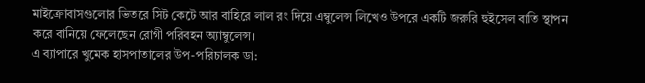মাইক্রোবাসগুলোর ভিতরে সিট কেটে আর বাহিরে লাল রং দিয়ে এম্বুলেন্স লিখেও উপরে একটি জরুরি হুইসেল বাতি স্থাপন করে বানিয়ে ফেলেছেন রোগী পরিবহন অ্যাম্বুলেন্স।
এ ব্যাপারে খুমেক হাসপাতালের উপ-পরিচালক ডা: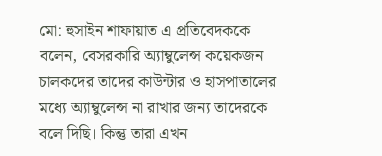মো: হুসাইন শাফায়াত এ প্রতিবেদককে বলেন, বেসরকারি অ্যাম্বুলেন্স কয়েকজন চালকদের তাদের কাউন্টার ও হাসপাতালের মধ্যে অ্যাম্বুলেন্স না রাখার জন্য তাদেরকে বলে দিছি। কিন্তু তারা এখন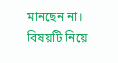মানছেন না। বিষয়টি নিয়ে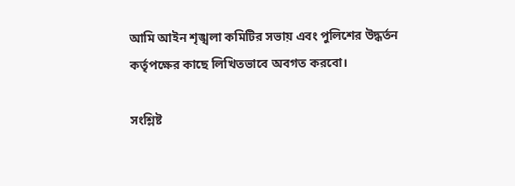আমি আইন শৃঙ্খলা কমিটির সভায় এবং পুলিশের উদ্ধর্তন কর্তৃপক্ষের কাছে লিখিতভাবে অবগত করবো।

সংশ্লিষ্ট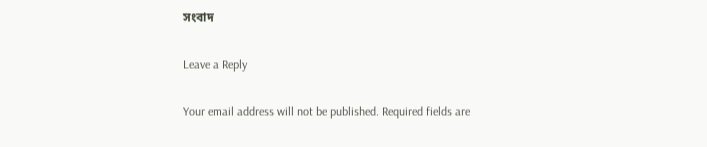সংবাদ

Leave a Reply

Your email address will not be published. Required fields are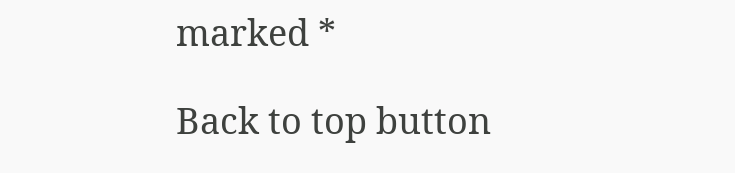marked *

Back to top button